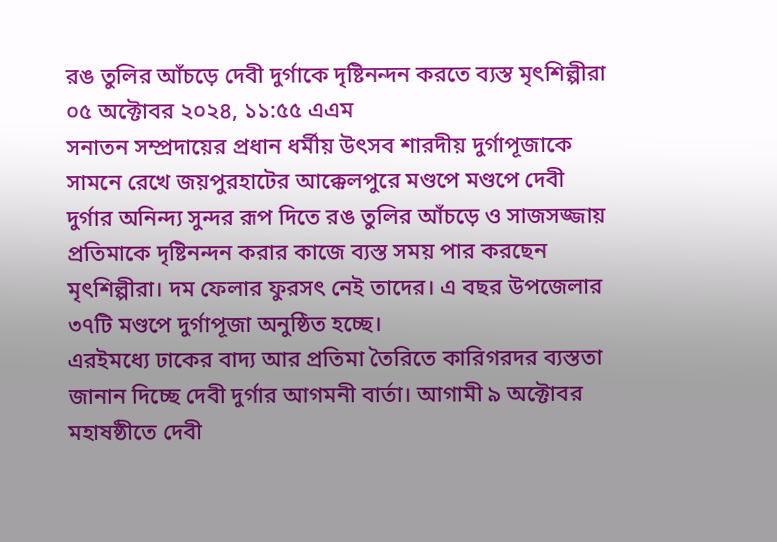রঙ তুলির আঁচড়ে দেবী দুর্গাকে দৃষ্টিনন্দন করতে ব্যস্ত মৃৎশিল্পীরা
০৫ অক্টোবর ২০২৪, ১১:৫৫ এএম
সনাতন সম্প্রদায়ের প্রধান ধর্মীয় উৎসব শারদীয় দুর্গাপূজাকে সামনে রেখে জয়পুরহাটের আক্কেলপুরে মণ্ডপে মণ্ডপে দেবী দুর্গার অনিন্দ্য সুন্দর রূপ দিতে রঙ তুলির আঁচড়ে ও সাজসজ্জায় প্রতিমাকে দৃষ্টিনন্দন করার কাজে ব্যস্ত সময় পার করছেন মৃৎশিল্পীরা। দম ফেলার ফুরসৎ নেই তাদের। এ বছর উপজেলার ৩৭টি মণ্ডপে দুর্গাপূজা অনুষ্ঠিত হচ্ছে।
এরইমধ্যে ঢাকের বাদ্য আর প্রতিমা তৈরিতে কারিগরদর ব্যস্ততা জানান দিচ্ছে দেবী দুর্গার আগমনী বার্তা। আগামী ৯ অক্টোবর মহাষষ্ঠীতে দেবী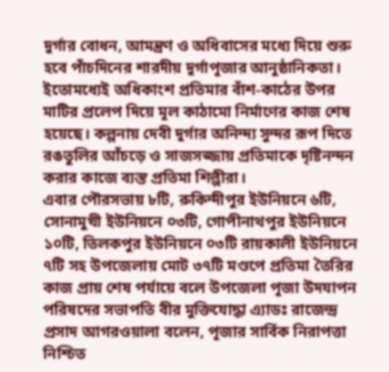দুর্গার বোধন, আমন্ত্রণ ও অধিবাসের মধ্যে দিয়ে শুরু হবে পাঁচদিনের শারদীয় দুর্গাপূজার আনুষ্ঠানিকতা। ইতোমধ্যেই অধিকাংশ প্রতিমার বাঁশ-কাঠের উপর মাটির প্রলেপ দিয়ে মূল কাঠামো নির্মাণের কাজ শেষ হয়েছে। কল্পনায় দেবী দুর্গার অনিন্দ্য সুন্দর রূপ দিতে রঙতুলির আঁচড়ে ও সাজসজ্জায় প্রতিমাকে দৃষ্টিনন্দন করার কাজে ব্যস্ত প্রতিমা শিল্পীরা।
এবার পৌরসভায় ৮টি, রুকিন্দীপুর ইউনিয়নে ৬টি, সোনামুখী ইউনিয়নে ০৩টি, গোপীনাথপুর ইউনিয়নে ১০টি, তিলকপুর ইউনিয়নে ০৩টি রায়কালী ইউনিয়নে ৭টি সহ উপজেলায় মোট ৩৭টি মণ্ডপে প্রতিমা তৈরির কাজ প্রায় শেষ পর্যায়ে বলে উপজেলা পূজা উদযাপন পরিষদের সভাপতি বীর মুক্তিযোদ্ধা এ্যাডঃ রাজেন্দ্র প্রসাদ আগরওয়ালা বলেন, পূজার সার্বিক নিরাপত্তা নিশ্চিত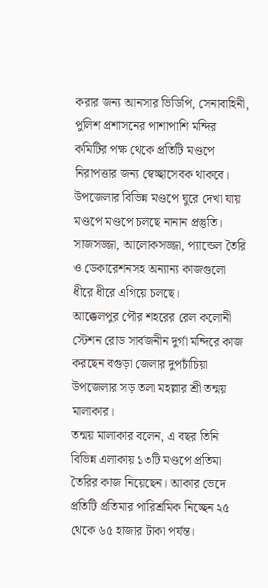করার জন্য আনসার ভিডিপি, সেনাবাহিনী, পুলিশ প্রশাসনের পাশাপাশি মন্দির কমিটির পক্ষ থেকে প্রতিটি মণ্ডপে নিরাপত্তার জন্য স্বেচ্ছাসেবক থাকবে।
উপজেলার বিভিন্ন মণ্ডপে ঘুরে দেখা যায় মণ্ডপে মণ্ডপে চলছে নানান প্রস্তুতি। সাজসজ্জা, আলোকসজ্জা, প্যান্ডেল তৈরি ও ডেকারেশনসহ অন্যান্য কাজগুলো ধীরে ধীরে এগিয়ে চলছে।
আক্কেলপুর পৌর শহরের রেল কলোনী স্টেশন রোড সার্বজনীন দুর্গা মন্দিরে কাজ করছেন বগুড়া জেলার দুপচাঁচিয়া উপজেলার সড় তলা মহল্লার শ্রী তন্ময় মালাকার।
তন্ময় মালাকার বলেন, এ বছর তিনি বিভিন্ন এলাকায় ১৩টি মণ্ডপে প্রতিমা তৈরির কাজ নিয়েছেন। আকার ভেদে প্রতিটি প্রতিমার পারিশ্রমিক নিচ্ছেন ২৫ থেকে ৬৫ হাজার টাকা পর্যন্ত।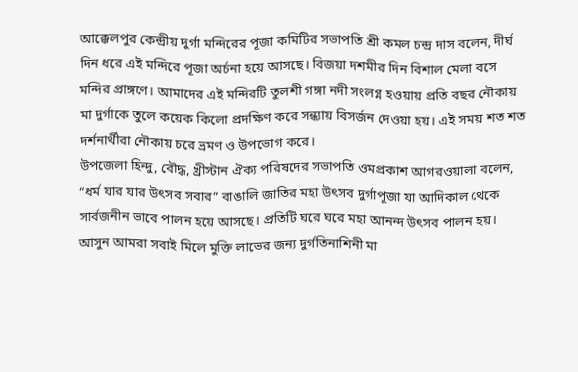আক্কেলপুর কেন্দ্রীয় দুর্গা মন্দিরের পূজা কমিটির সভাপতি শ্রী কমল চন্দ্র দাস বলেন, দীর্ঘ দিন ধরে এই মন্দিরে পূজা অর্চনা হয়ে আসছে। বিজয়া দশমীর দিন বিশাল মেলা বসে মন্দির প্রাঙ্গণে। আমাদের এই মন্দিরটি তুলশী গঙ্গা নদী সংলগ্ন হওয়ায় প্রতি বছর নৌকায় মা দুর্গাকে তুলে কয়েক কিলো প্রদক্ষিণ করে সন্ধ্যায় বিসর্জন দেওয়া হয়। এই সময় শত শত দর্শনার্থীরা নৌকায় চরে ভ্রমণ ও উপভোগ করে।
উপজেলা হিন্দু, বৌদ্ধ, খ্রীস্টান ঐক্য পরিষদের সভাপতি ওমপ্রকাশ আগরওয়ালা বলেন, “ধর্ম যার যার উৎসব সবার” বাঙালি জাতির মহা উৎসব দুর্গাপূজা যা আদিকাল থেকে সার্বজনীন ভাবে পালন হয়ে আসছে। প্রতিটি ঘরে ঘরে মহা আনন্দ উৎসব পালন হয়। আসুন আমরা সবাই মিলে মুক্তি লাভের জন্য দুর্গতিনাশিনী মা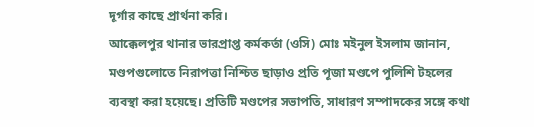দূর্গার কাছে প্রার্থনা করি।
আক্কেলপুর থানার ভারপ্রাপ্ত কর্মকর্তা (ওসি) মোঃ মইনুল ইসলাম জানান, মণ্ডপগুলোতে নিরাপত্তা নিশ্চিত ছাড়াও প্রতি পূজা মণ্ডপে পুলিশি টহলের ব্যবস্থা করা হয়েছে। প্রতিটি মণ্ডপের সভাপতি, সাধারণ সম্পাদকের সঙ্গে কথা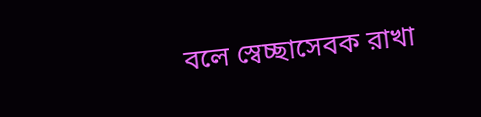বলে স্বেচ্ছাসেবক রাখা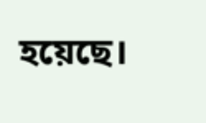হয়েছে।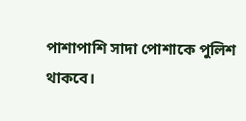পাশাপাশি সাদা পোশাকে পুলিশ থাকবে।